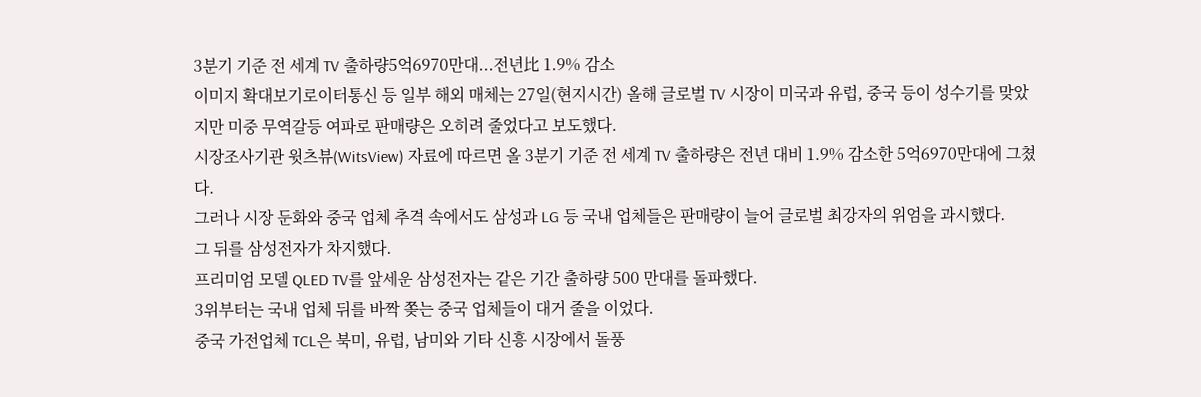3분기 기준 전 세계 TV 출하량5억6970만대...전년比 1.9% 감소
이미지 확대보기로이터통신 등 일부 해외 매체는 27일(현지시간) 올해 글로벌 TV 시장이 미국과 유럽, 중국 등이 성수기를 맞았지만 미중 무역갈등 여파로 판매량은 오히려 줄었다고 보도했다.
시장조사기관 윗츠뷰(WitsView) 자료에 따르면 올 3분기 기준 전 세계 TV 출하량은 전년 대비 1.9% 감소한 5억6970만대에 그쳤다.
그러나 시장 둔화와 중국 업체 추격 속에서도 삼성과 LG 등 국내 업체들은 판매량이 늘어 글로벌 최강자의 위엄을 과시했다.
그 뒤를 삼성전자가 차지했다.
프리미엄 모델 QLED TV를 앞세운 삼성전자는 같은 기간 출하량 500 만대를 돌파했다.
3위부터는 국내 업체 뒤를 바짝 쫒는 중국 업체들이 대거 줄을 이었다.
중국 가전업체 TCL은 북미, 유럽, 남미와 기타 신흥 시장에서 돌풍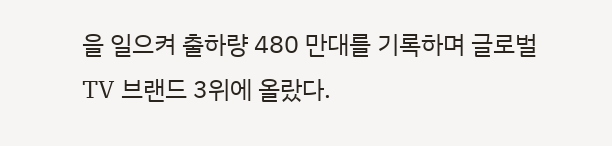을 일으켜 출하량 480 만대를 기록하며 글로벌 TV 브랜드 3위에 올랐다.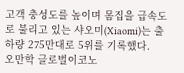고객 충성도를 높이며 몸집을 급속도로 불리고 있는 샤오미(Xiaomi)는 출하량 275만대로 5위를 기록했다.
오만학 글로벌이코노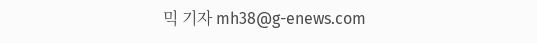믹 기자 mh38@g-enews.com